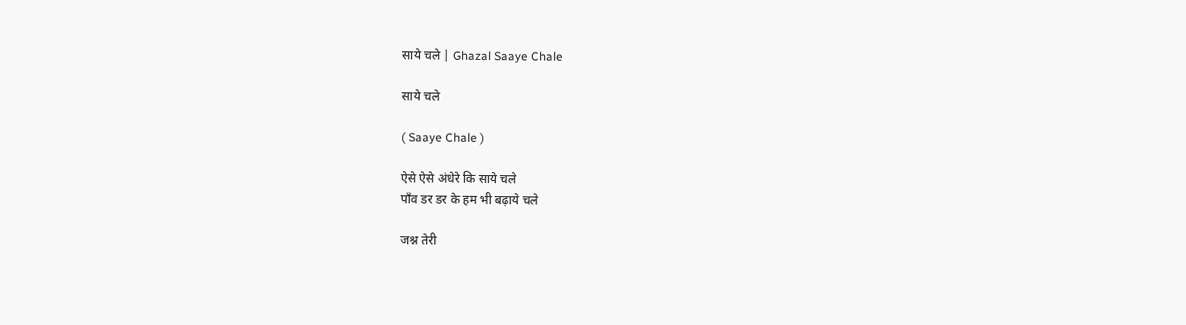साये चले | Ghazal Saaye Chale

साये चले

( Saaye Chale )

ऐसे ऐसे अंधेरे कि साये चले
पाँव डर डर के हम भी बढ़ाये चले

जश्न तेरी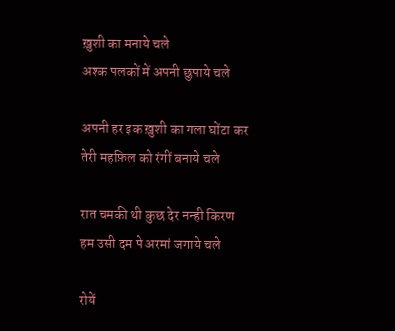ख़ुशी का मनाये चले
अश्क पलकों में अपनी छुपाये चले

अपनी हर इक ख़ुशी का गला घोंटा कर
तेरी महफ़िल को रंगीं बनाये चले

रात चमकी थी कुछ देर नन्ही किरण
हम उसी दम पे अरमां जगाये चले

रोयें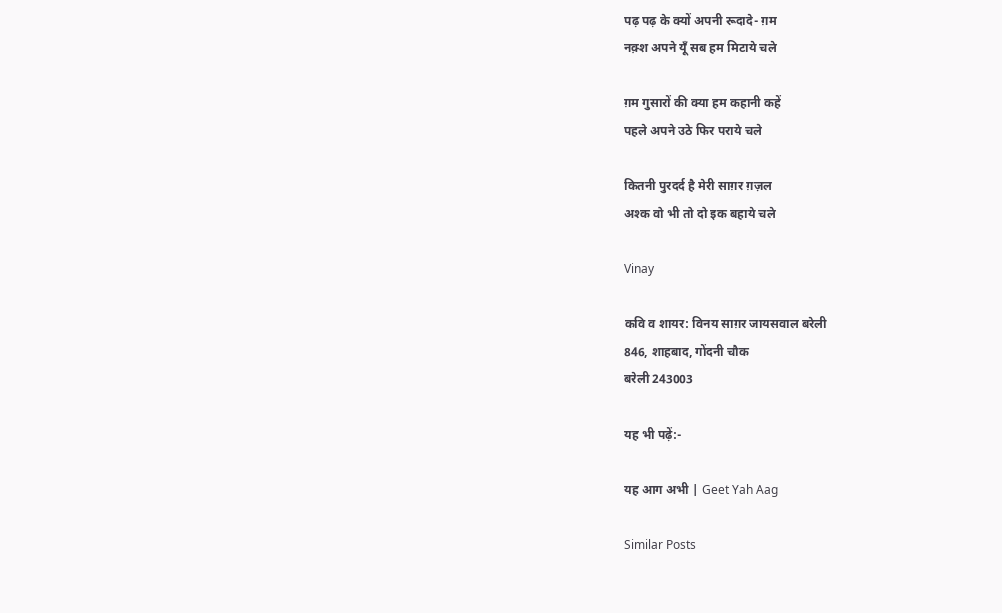पढ़ पढ़ के क्यों अपनी रूदादे- ग़म
नक़्श अपने यूँ सब हम मिटाये चले

ग़म गुसारों की क्या हम कहानी कहें
पहले अपने उठे फिर पराये चले

कितनी पुरदर्द है मेरी साग़र ग़ज़ल
अश्क वो भी तो दो इक बहाये चले

Vinay

कवि व शायर: विनय साग़र जायसवाल बरेली
846, शाहबाद, गोंदनी चौक
बरेली 243003

यह भी पढ़ें:-

यह आग अभी | Geet Yah Aag

Similar Posts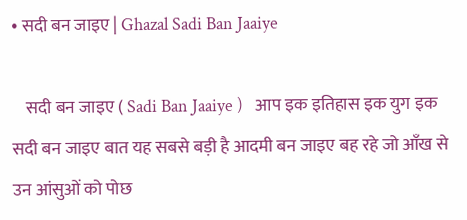• सदी बन जाइए | Ghazal Sadi Ban Jaaiye

    सदी बन जाइए ( Sadi Ban Jaaiye )   आप इक इतिहास इक युग इक सदी बन जाइए बात यह सबसे बड़ी है आदमी बन जाइए बह रहे जो आँख से उन आंसुओं को पोछ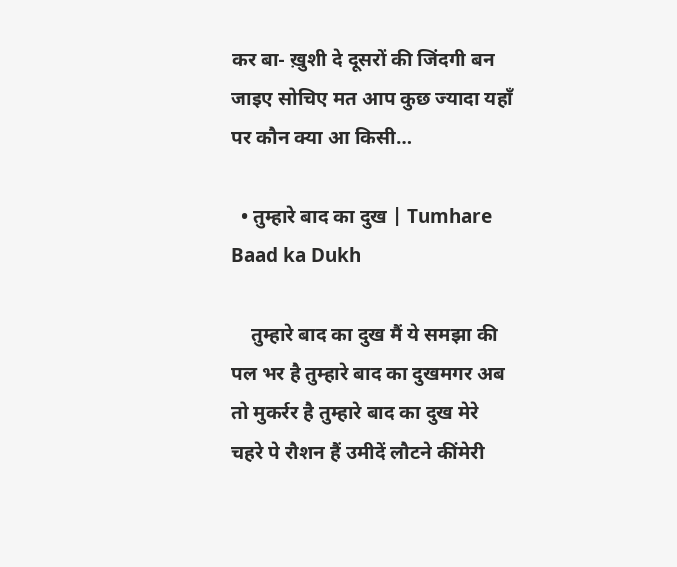कर बा- ख़ुशी दे दूसरों की जिंदगी बन जाइए सोचिए मत आप कुछ ज्यादा यहाँ पर कौन क्या आ किसी…

  • तुम्हारे बाद का दुख | Tumhare Baad ka Dukh

    तुम्हारे बाद का दुख मैं ये समझा की पल भर है तुम्हारे बाद का दुखमगर अब तो मुकर्रर है तुम्हारे बाद का दुख मेरे चहरे पे रौशन हैं उमीदें लौटने कींमेरी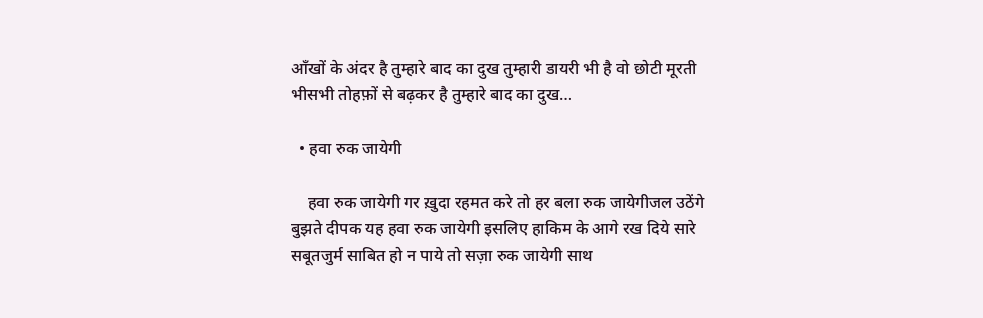आँखों के अंदर है तुम्हारे बाद का दुख तुम्हारी डायरी भी है वो छोटी मूरती भीसभी तोहफ़ों से बढ़कर है तुम्हारे बाद का दुख…

  • हवा रुक जायेगी

    हवा रुक जायेगी गर ख़ुदा रहमत करे तो हर बला रुक जायेगीजल उठेंगे बुझते दीपक यह हवा रुक जायेगी इसलिए हाकिम के आगे रख दिये सारे सबूतजुर्म साबित हो न पाये तो सज़ा रुक जायेगी साथ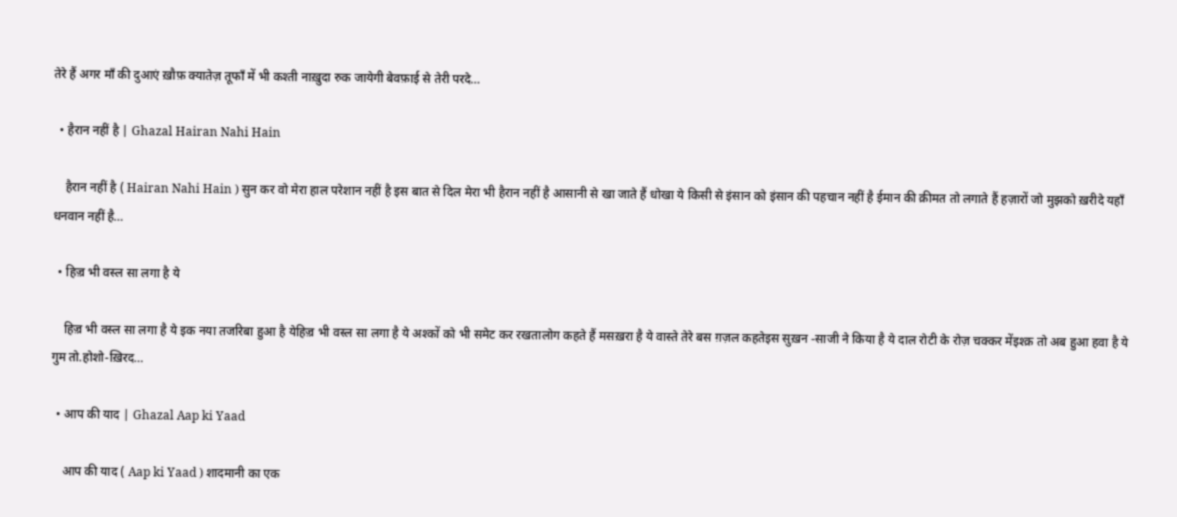तेरे हैं अगर माँ की दुआएं ख़ौफ़ क्यातेज़ तूफाँ में भी कश्ती नाख़ुदा रुक जायेगी बेवफ़ाई से तेरी परदे…

  • हैरान नहीं है | Ghazal Hairan Nahi Hain

    हैरान नहीं है ( Hairan Nahi Hain ) सुन कर वो मेरा हाल परेशान नहीं है इस बात से दिल मेरा भी हैरान नहीं है आसानी से खा जाते हैं धोखा ये किसी से इंसान को इंसान की पहचान नहीं है ईमान की क़ीमत तो लगाते हैं हज़ारों जो मुझको ख़रीदे यहाँ धनवान नहीं है…

  • हिज़्र भी वस्ल सा लगा है ये

    हिज़्र भी वस्ल सा लगा है ये इक नया तजरिबा हुआ है येहिज़्र भी वस्ल सा लगा है ये अश्कों को भी समेट कर रखतालोग कहते हैं मसख़रा है ये वास्ते तेरे बस ग़ज़ल कहतेइस सुख़न -साजी ने किया है ये दाल रोटी के रोज़ चक्कर मेंइश्क़ तो अब हुआ हवा है ये गुम तो.होशो-ख़िरद…

  • आप की याद | Ghazal Aap ki Yaad

    आप की याद ( Aap ki Yaad ) शादमानी का एक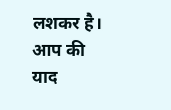लशकर है। आप की याद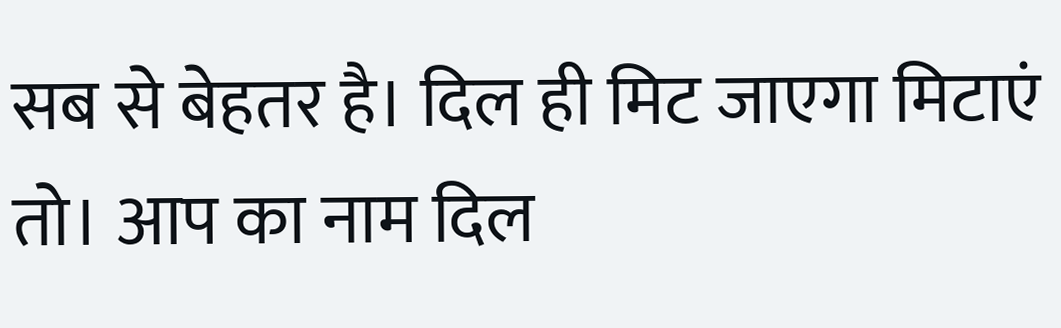सब से बेहतर है। दिल ही मिट जाएगा मिटाएं तो। आप का नाम दिल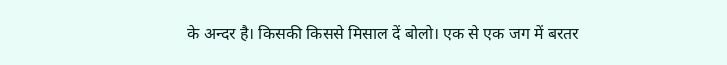के अन्दर है। किसकी किससे मिसाल दें बोलो। एक से एक जग में बरतर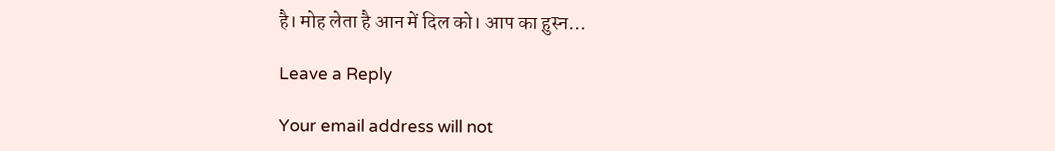है। मोह लेता है आन में दिल को। आप का ह़ुस्न…

Leave a Reply

Your email address will not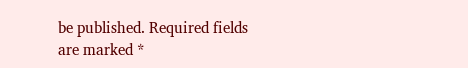be published. Required fields are marked *